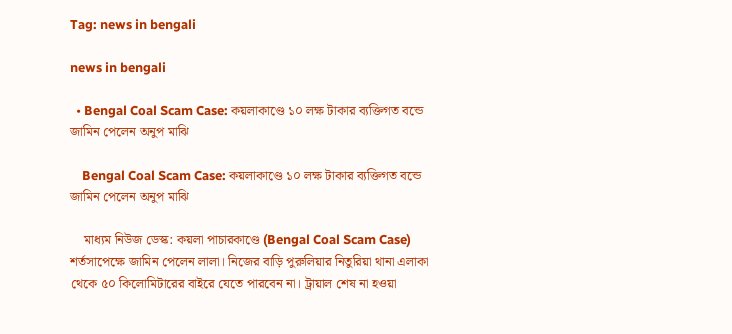Tag: news in bengali

news in bengali

  • Bengal Coal Scam Case: কয়লাকাণ্ডে ১০ লক্ষ টাকার ব্যক্তিগত বন্ডে জামিন পেলেন অনুপ মাঝি

    Bengal Coal Scam Case: কয়লাকাণ্ডে ১০ লক্ষ টাকার ব্যক্তিগত বন্ডে জামিন পেলেন অনুপ মাঝি

    মাধ্যম নিউজ ডেস্ক: কয়লা পাচারকাণ্ডে (Bengal Coal Scam Case) শর্তসাপেক্ষে জামিন পেলেন লালা। নিজের বাড়ি পুরুলিয়ার নিতুরিয়া থানা এলাকা থেকে ৫০ কিলোমিটারের বাইরে যেতে পারবেন না। ট্রায়াল শেষ না হওয়া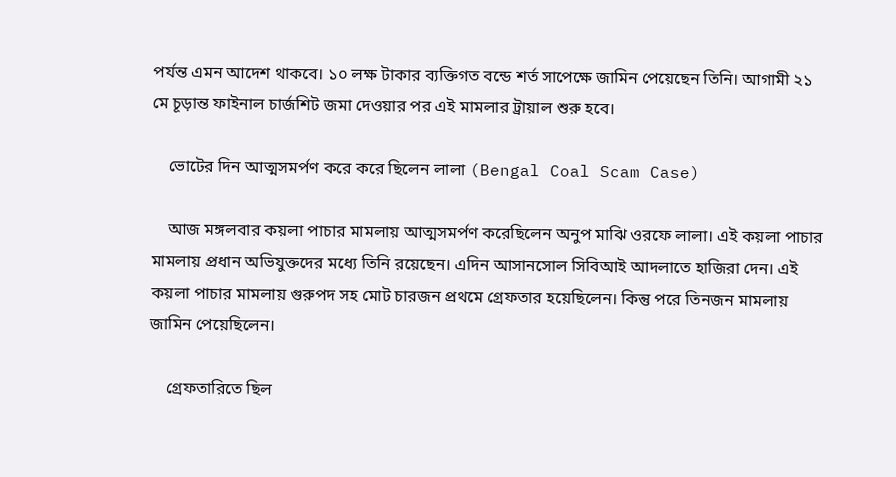পর্যন্ত এমন আদেশ থাকবে। ১০ লক্ষ টাকার ব্যক্তিগত বন্ডে শর্ত সাপেক্ষে জামিন পেয়েছেন তিনি। আগামী ২১ মে চূড়ান্ত ফাইনাল চার্জশিট জমা দেওয়ার পর এই মামলার ট্রায়াল শুরু হবে।

    ভোটের দিন আত্মসমর্পণ করে করে ছিলেন লালা (Bengal Coal Scam Case)

    আজ মঙ্গলবার কয়লা পাচার মামলায় আত্মসমর্পণ করেছিলেন অনুপ মাঝি ওরফে লালা। এই কয়লা পাচার মামলায় প্রধান অভিযুক্তদের মধ্যে তিনি রয়েছেন। এদিন আসানসোল সিবিআই আদলাতে হাজিরা দেন। এই কয়লা পাচার মামলায় গুরুপদ সহ মোট চারজন প্রথমে গ্রেফতার হয়েছিলেন। কিন্তু পরে তিনজন মামলায় জামিন পেয়েছিলেন।

    গ্রেফতারিতে ছিল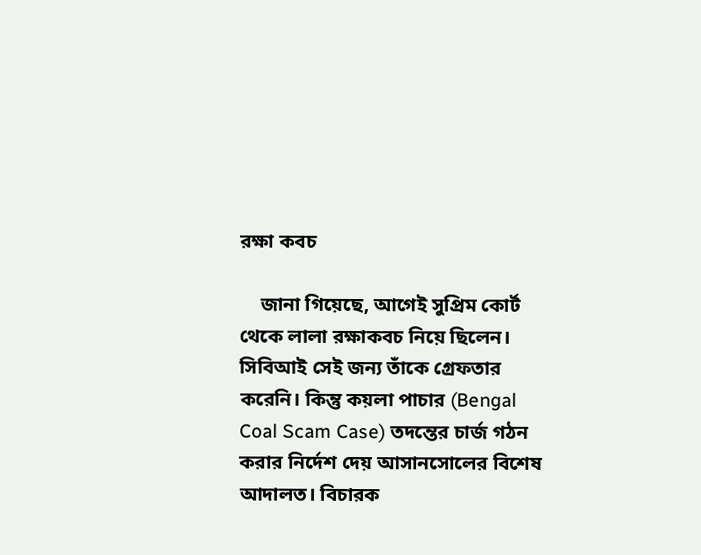রক্ষা কবচ

    জানা গিয়েছে, আগেই সুপ্রিম কোর্ট থেকে লালা রক্ষাকবচ নিয়ে ছিলেন। সিবিআই সেই জন্য তাঁকে গ্রেফতার করেনি। কিন্তু কয়লা পাচার (Bengal Coal Scam Case) তদন্তের চার্জ গঠন করার নির্দেশ দেয় আসানসোলের বিশেষ আদালত। বিচারক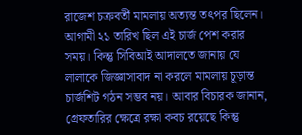রাজেশ চক্রবর্তী মামলায় অত্যন্ত তৎপর ছিলেন। আগামী ২১ তারিখ ছিল এই চার্জ পেশ করার সময়। কিন্তু সিবিআই আদালতে জানায় যে লালাকে জিজ্ঞাসাবাদ না করলে মামলায় চূড়ান্ত চার্জশিট গঠন সম্ভব নয়। আবার বিচারক জানান, গ্রেফতারির ক্ষেত্রে রক্ষা কবচ রয়েছে কিন্তু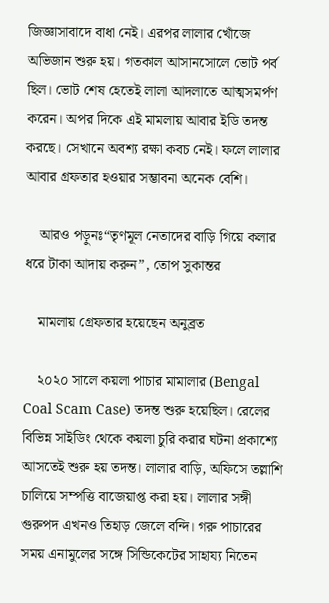জিজ্ঞাসাবাদে বাধা নেই। এরপর লালার খোঁজে অভিজান শুরু হয়। গতকাল আসানসোলে ভোট পর্ব ছিল। ভোট শেষ হেতেই লালা আদলাতে আত্মসমর্পণ করেন। অপর দিকে এই মামলায় আবার ইডি তদন্ত করছে। সেখানে অবশ্য রক্ষা কবচ নেই। ফলে লালার আবার গ্রফতার হওয়ার সম্ভাবনা অনেক বেশি।

    আরও পড়ুনঃ“তৃণমূল নেতাদের বাড়ি গিয়ে কলার ধরে টাকা আদায় করুন”, তোপ সুকান্তর

    মামলায় গ্রেফতার হয়েছেন অনুব্রত

    ২০২০ সালে কয়লা পাচার মামালার (Bengal Coal Scam Case) তদন্ত শুরু হয়েছিল। রেলের বিভিন্ন সাইডিং থেকে কয়লা চুরি করার ঘটনা প্রকাশ্যে আসতেই শুরু হয় তদন্ত। লালার বাড়ি, অফিসে তল্লাশি চালিয়ে সম্পত্তি বাজেয়াপ্ত করা হয়। লালার সঙ্গী গুরুপদ এখনও তিহাড় জেলে বন্দি। গরু পাচারের সময় এনামুলের সঙ্গে সিন্ডিকেটের সাহায্য নিতেন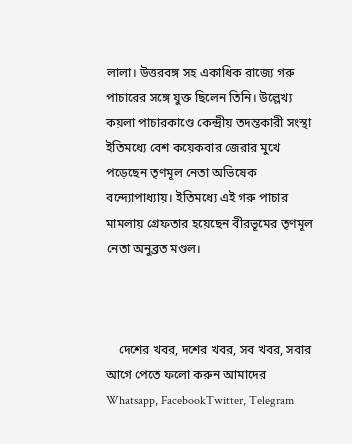লালা। উত্তরবঙ্গ সহ একাধিক রাজ্যে গরু পাচারের সঙ্গে যুক্ত ছিলেন তিনি। উল্লেখ্য কয়লা পাচারকাণ্ডে কেন্দ্রীয় তদন্তকারী সংস্থা ইতিমধ্যে বেশ কয়েকবার জেরার মুখে পড়েছেন তৃণমূল নেতা অভিষেক বন্দ্যোপাধ্যায়। ইতিমধ্যে এই গরু পাচার মামলায় গ্রেফতার হয়েছেন বীরভূমের তৃণমূল নেতা অনুব্রত মণ্ডল।



    দেশের খবর, দশের খবর, সব খবর, সবার আগে পেতে ফলো করুন আমাদের  Whatsapp, FacebookTwitter, Telegram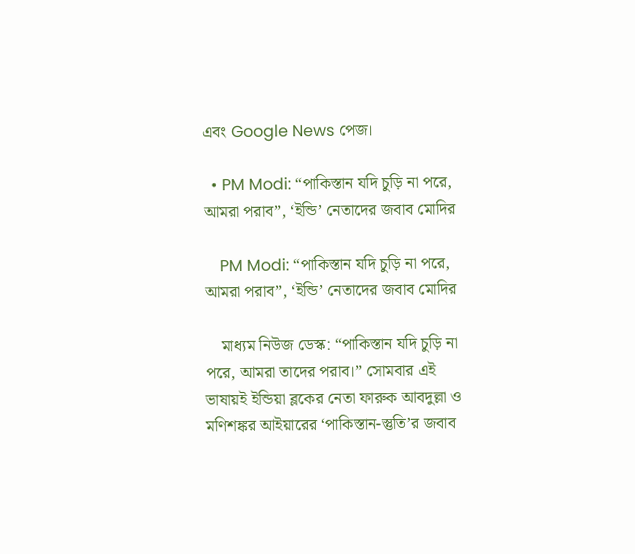এবং Google News পেজ।

  • PM Modi: “পাকিস্তান যদি চুড়ি না পরে, আমরা পরাব”, ‘ইন্ডি’ নেতাদের জবাব মোদির

    PM Modi: “পাকিস্তান যদি চুড়ি না পরে, আমরা পরাব”, ‘ইন্ডি’ নেতাদের জবাব মোদির

    মাধ্যম নিউজ ডেস্ক: “পাকিস্তান যদি চুড়ি না পরে, আমরা তাদের পরাব।” সোমবার এই ভাষায়ই ইন্ডিয়া ব্লকের নেতা ফারুক আবদুল্লা ও মণিশঙ্কর আইয়ারের ‘পাকিস্তান-স্তুতি’র জবাব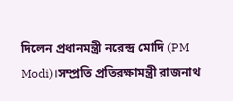দিলেন প্রধানমন্ত্রী নরেন্দ্র মোদি (PM Modi)।সম্প্রতি প্রতিরক্ষামন্ত্রী রাজনাথ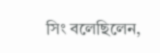সিং বলেছিলেন,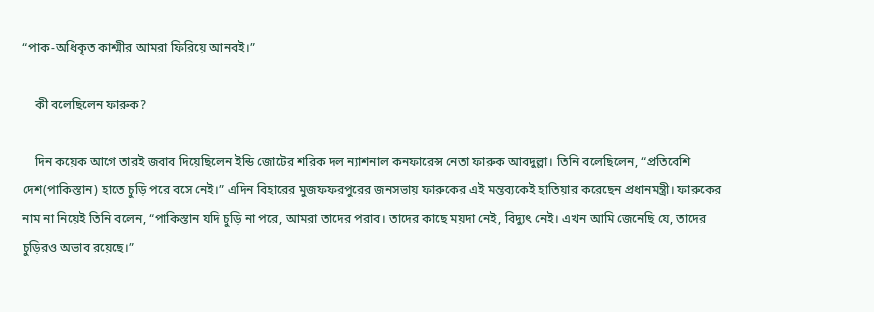“পাক-অধিকৃত কাশ্মীর আমরা ফিরিয়ে আনবই।”

    কী বলেছিলেন ফারুক?

    দিন কয়েক আগে তারই জবাব দিয়েছিলেন ইন্ডি জোটের শরিক দল ন্যাশনাল কনফারেন্স নেতা ফারুক আবদুল্লা। তিনি বলেছিলেন, “প্রতিবেশি দেশ(পাকিস্তান) হাতে চুড়ি পরে বসে নেই।” এদিন বিহারের মুজফফরপুরের জনসভায় ফারুকের এই মন্তব্যকেই হাতিয়ার করেছেন প্রধানমন্ত্রী। ফারুকের নাম না নিয়েই তিনি বলেন, “পাকিস্তান যদি চুড়ি না পরে, আমরা তাদের পরাব। তাদের কাছে ময়দা নেই, বিদ্যুৎ নেই। এখন আমি জেনেছি যে, তাদের চুড়িরও অভাব রয়েছে।”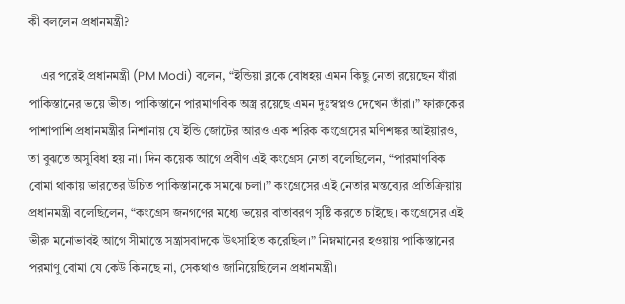কী বললেন প্রধানমন্ত্রী?

    এর পরেই প্রধানমন্ত্রী (PM Modi) বলেন, “ইন্ডিয়া ব্লকে বোধহয় এমন কিছু নেতা রয়েছেন যাঁরা পাকিস্তানের ভয়ে ভীত। পাকিস্তানে পারমাণবিক অস্ত্র রয়েছে এমন দুঃস্বপ্নও দেখেন তাঁরা।” ফারুকের পাশাপাশি প্রধানমন্ত্রীর নিশানায় যে ইন্ডি জোটের আরও এক শরিক কংগ্রেসের মণিশঙ্কর আইয়ারও, তা বুঝতে অসুবিধা হয় না। দিন কয়েক আগে প্রবীণ এই কংগ্রেস নেতা বলেছিলেন, “পারমাণবিক বোমা থাকায় ভারতের উচিত পাকিস্তানকে সমঝে চলা।” কংগ্রেসের এই নেতার মন্তব্যের প্রতিক্রিয়ায় প্রধানমন্ত্রী বলেছিলেন, “কংগ্রেস জনগণের মধ্যে ভয়ের বাতাবরণ সৃষ্টি করতে চাইছে। কংগ্রেসের এই ভীরু মনোভাবই আগে সীমান্তে সন্ত্রাসবাদকে উৎসাহিত করেছিল।” নিম্নমানের হওয়ায় পাকিস্তানের পরমাণু বোমা যে কেউ কিনছে না, সেকথাও জানিয়েছিলেন প্রধানমন্ত্রী।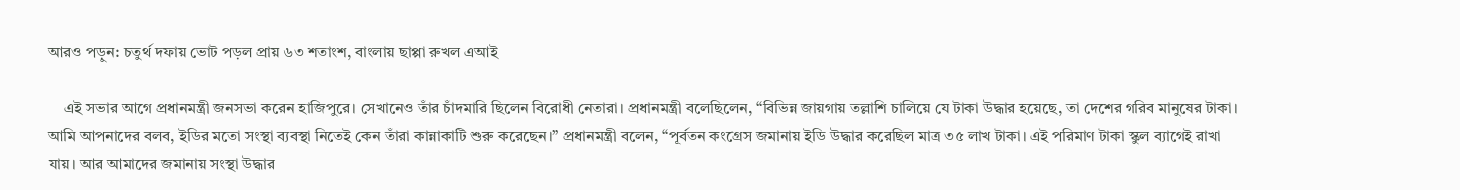আরও পড়ুন: চতুর্থ দফায় ভোট পড়ল প্রায় ৬৩ শতাংশ, বাংলায় ছাপ্পা রুখল এআই

    এই সভার আগে প্রধানমন্ত্রী জনসভা করেন হাজিপুরে। সেখানেও তাঁর চাঁদমারি ছিলেন বিরোধী নেতারা। প্রধানমন্ত্রী বলেছিলেন, “বিভিন্ন জায়গায় তল্লাশি চালিয়ে যে টাকা উদ্ধার হয়েছে, তা দেশের গরিব মানুষের টাকা। আমি আপনাদের বলব, ইডির মতো সংস্থা ব্যবস্থা নিতেই কেন তাঁরা কান্নাকাটি শুরু করেছেন।” প্রধানমন্ত্রী বলেন, “পূর্বতন কংগ্রেস জমানায় ইডি উদ্ধার করেছিল মাত্র ৩৫ লাখ টাকা। এই পরিমাণ টাকা স্কুল ব্যাগেই রাখা যায়। আর আমাদের জমানায় সংস্থা উদ্ধার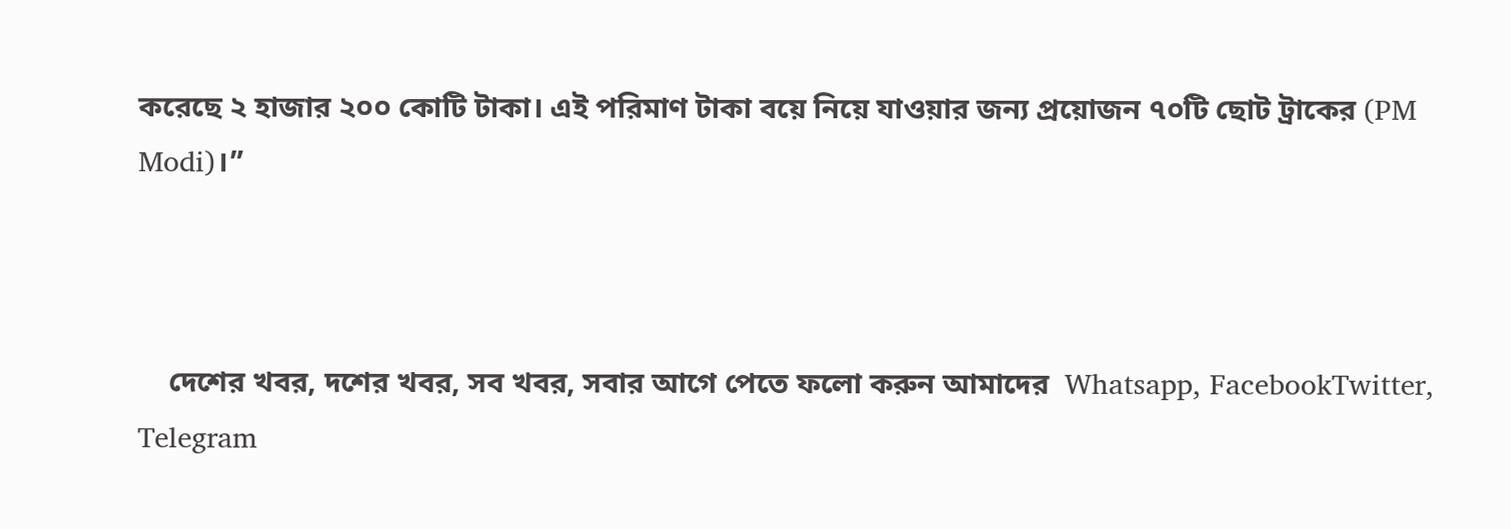করেছে ২ হাজার ২০০ কোটি টাকা। এই পরিমাণ টাকা বয়ে নিয়ে যাওয়ার জন্য প্রয়োজন ৭০টি ছোট ট্রাকের (PM Modi)।”



    দেশের খবর, দশের খবর, সব খবর, সবার আগে পেতে ফলো করুন আমাদের  Whatsapp, FacebookTwitter, Telegram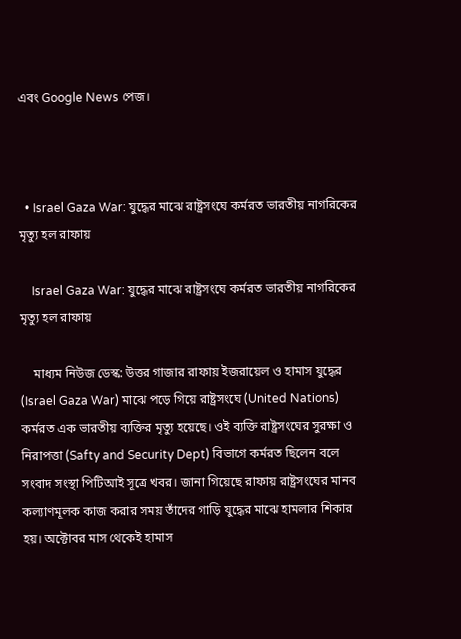এবং Google News পেজ।



  • Israel Gaza War: যুদ্ধের মাঝে রাষ্ট্রসংঘে কর্মরত ভারতীয় নাগরিকের মৃত্যু হল রাফায়

    Israel Gaza War: যুদ্ধের মাঝে রাষ্ট্রসংঘে কর্মরত ভারতীয় নাগরিকের মৃত্যু হল রাফায়

    মাধ্যম নিউজ ডেস্ক: উত্তর গাজার রাফায় ইজরায়েল ও হামাস যুদ্ধের (Israel Gaza War) মাঝে পড়ে গিয়ে রাষ্ট্রসংঘে (United Nations) কর্মরত এক ভারতীয় ব্যক্তির মৃত্যু হয়েছে। ওই ব্যক্তি রাষ্ট্রসংঘের সুরক্ষা ও নিরাপত্তা (Safty and Security Dept) বিভাগে কর্মরত ছিলেন বলে সংবাদ সংস্থা পিটিআই সূত্রে খবর। জানা গিয়েছে রাফায় রাষ্ট্রসংঘের মানব কল্যাণমূলক কাজ করার সময় তাঁদের গাড়ি যুদ্ধের মাঝে হামলার শিকার হয়। অক্টোবর মাস থেকেই হামাস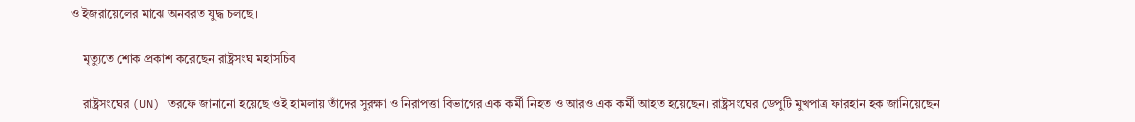ও ইজরায়েলের মাঝে অনবরত যুদ্ধ চলছে।

    মৃত্যুতে শোক প্রকাশ করেছেন রাষ্ট্রসংঘ মহাসচিব

    রাষ্ট্রসংঘের (UN) তরফে জানানো হয়েছে ওই হামলায় তাঁদের সুরক্ষা ও নিরাপত্তা বিভাগের এক কর্মী নিহত ও আরও এক কর্মী আহত হয়েছেন। রাষ্ট্রসংঘের ডেপুটি মুখপাত্র ফারহান হক জানিয়েছেন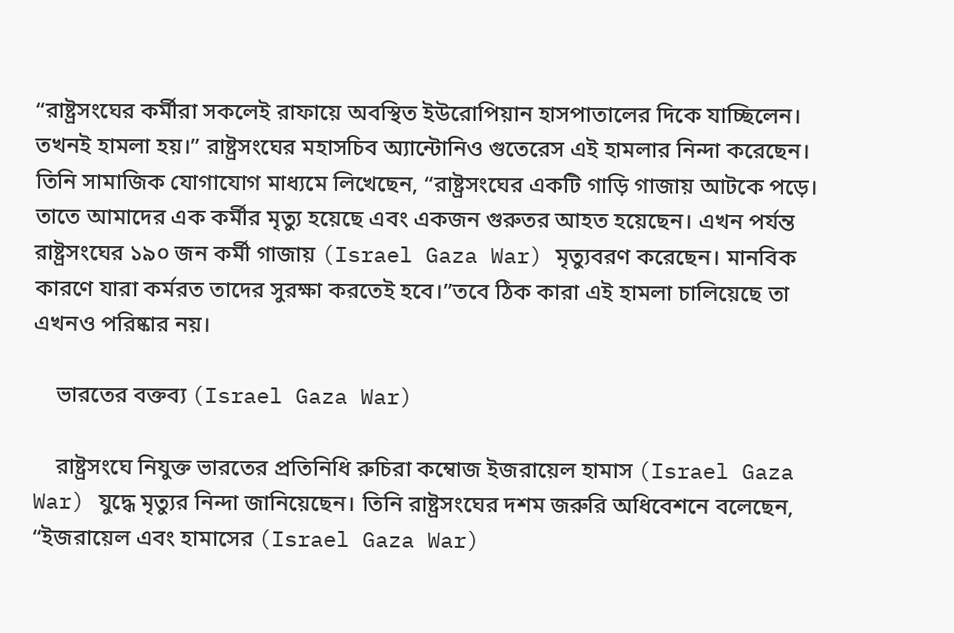“রাষ্ট্রসংঘের কর্মীরা সকলেই রাফায়ে অবস্থিত ইউরোপিয়ান হাসপাতালের দিকে যাচ্ছিলেন। তখনই হামলা হয়।” রাষ্ট্রসংঘের মহাসচিব অ্যান্টোনিও গুতেরেস এই হামলার নিন্দা করেছেন। তিনি সামাজিক যোগাযোগ মাধ্যমে লিখেছেন, “রাষ্ট্রসংঘের একটি গাড়ি গাজায় আটকে পড়ে। তাতে আমাদের এক কর্মীর মৃত্যু হয়েছে এবং একজন গুরুতর আহত হয়েছেন। এখন পর্যন্ত রাষ্ট্রসংঘের ১৯০ জন কর্মী গাজায় (Israel Gaza War) মৃত্যুবরণ করেছেন। মানবিক কারণে যারা কর্মরত তাদের সুরক্ষা করতেই হবে।”তবে ঠিক কারা এই হামলা চালিয়েছে তা এখনও পরিষ্কার নয়।

    ভারতের বক্তব্য (Israel Gaza War)

    রাষ্ট্রসংঘে নিযুক্ত ভারতের প্রতিনিধি রুচিরা কম্বোজ ইজরায়েল হামাস (Israel Gaza War) যুদ্ধে মৃত্যুর নিন্দা জানিয়েছেন। তিনি রাষ্ট্রসংঘের দশম জরুরি অধিবেশনে বলেছেন, “ইজরায়েল এবং হামাসের (Israel Gaza War)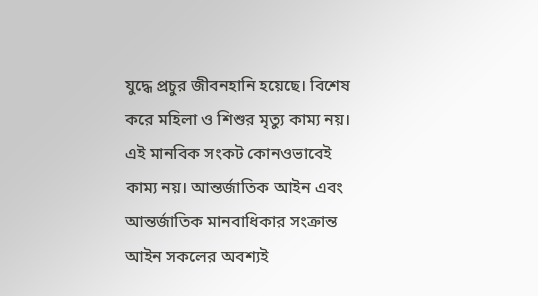যুদ্ধে প্রচুর জীবনহানি হয়েছে। বিশেষ করে মহিলা ও শিশুর মৃত্যু কাম্য নয়। এই মানবিক সংকট কোনওভাবেই কাম্য নয়। আন্তর্জাতিক আইন এবং আন্তর্জাতিক মানবাধিকার সংক্রান্ত আইন সকলের অবশ্যই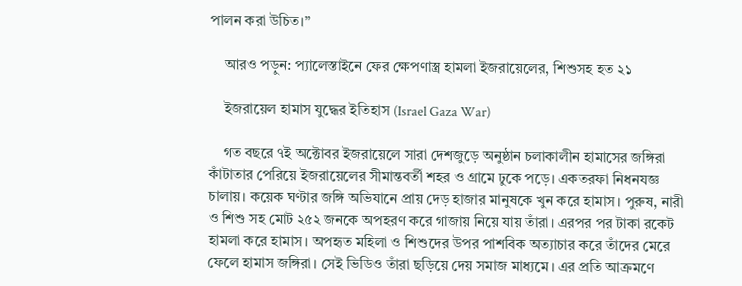পালন করা উচিত।”

    আরও পড়ুন: প্যালেস্তাইনে ফের ক্ষেপণাস্ত্র হামলা ইজরায়েলের, শিশুসহ হত ২১

    ইজরায়েল হামাস যুদ্ধের ইতিহাস (Israel Gaza War)

    গত বছরে ৭ই অক্টোবর ইজরায়েলে সারা দেশজুড়ে অনুষ্ঠান চলাকালীন হামাসের জঙ্গিরা কাঁটাতার পেরিয়ে ইজরায়েলের সীমান্তবর্তী শহর ও গ্রামে ঢুকে পড়ে। একতরফা নিধনযজ্ঞ চালায়। কয়েক ঘণ্টার জঙ্গি অভিযানে প্রায় দেড় হাজার মানুষকে খুন করে হামাস। পুরুষ, নারী ও শিশু সহ মোট ২৫২ জনকে অপহরণ করে গাজায় নিয়ে যায় তাঁরা। এরপর পর টাকা রকেট হামলা করে হামাস। অপহৃত মহিলা ও শিশুদের উপর পাশবিক অত্যাচার করে তাঁদের মেরে ফেলে হামাস জঙ্গিরা। সেই ভিডিও তাঁরা ছড়িয়ে দেয় সমাজ মাধ্যমে। এর প্রতি আক্রমণে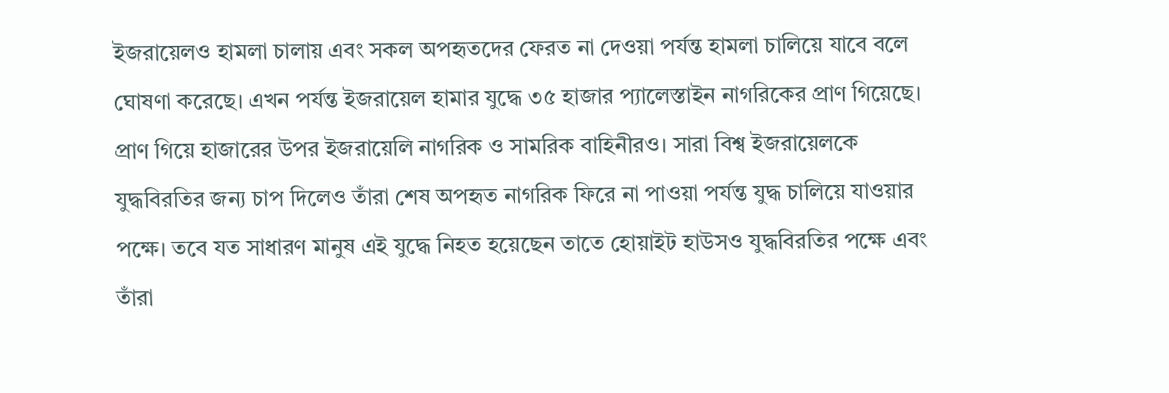ইজরায়েলও হামলা চালায় এবং সকল অপহৃতদের ফেরত না দেওয়া পর্যন্ত হামলা চালিয়ে যাবে বলে ঘোষণা করেছে। এখন পর্যন্ত ইজরায়েল হামার যুদ্ধে ৩৫ হাজার প্যালেস্তাইন নাগরিকের প্রাণ গিয়েছে। প্রাণ গিয়ে হাজারের উপর ইজরায়েলি নাগরিক ও সামরিক বাহিনীরও। সারা বিশ্ব ইজরায়েলকে যুদ্ধবিরতির জন্য চাপ দিলেও তাঁরা শেষ অপহৃত নাগরিক ফিরে না পাওয়া পর্যন্ত যুদ্ধ চালিয়ে যাওয়ার পক্ষে। তবে যত সাধারণ মানুষ এই যুদ্ধে নিহত হয়েছেন তাতে হোয়াইট হাউসও যুদ্ধবিরতির পক্ষে এবং তাঁরা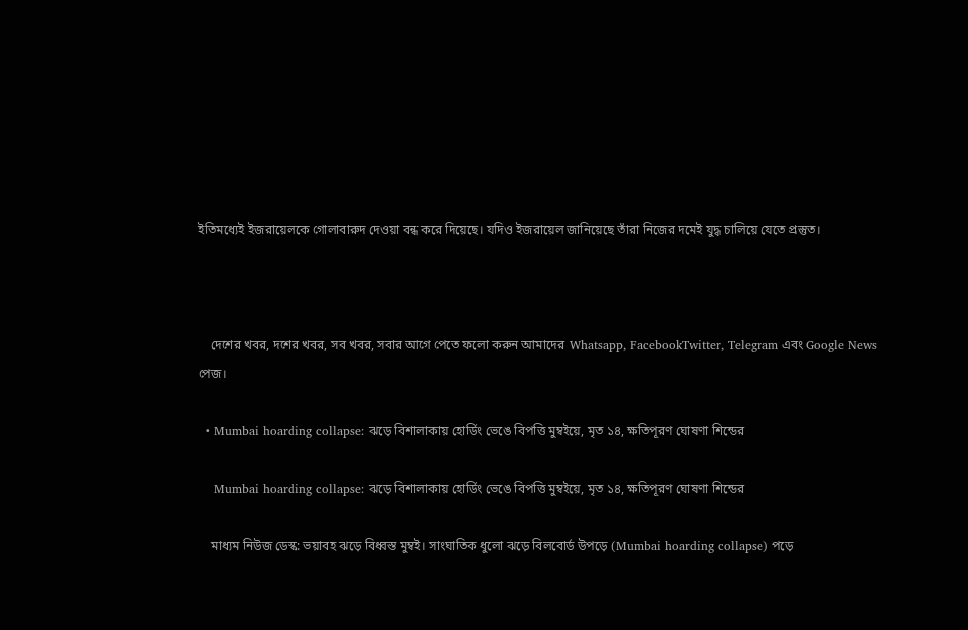ইতিমধ্যেই ইজরায়েলকে গোলাবারুদ দেওয়া বন্ধ করে দিয়েছে। যদিও ইজরায়েল জানিয়েছে তাঁরা নিজের দমেই যুদ্ধ চালিয়ে যেতে প্রস্তুত।



    দেশের খবর, দশের খবর, সব খবর, সবার আগে পেতে ফলো করুন আমাদের  Whatsapp, FacebookTwitter, Telegram এবং Google News পেজ।

  • Mumbai hoarding collapse: ঝড়ে বিশালাকায় হোর্ডিং ভেঙে বিপত্তি মুম্বইয়ে, মৃত ১৪, ক্ষতিপূরণ ঘোষণা শিন্ডের

    Mumbai hoarding collapse: ঝড়ে বিশালাকায় হোর্ডিং ভেঙে বিপত্তি মুম্বইয়ে, মৃত ১৪, ক্ষতিপূরণ ঘোষণা শিন্ডের

    মাধ্যম নিউজ ডেস্ক: ভয়াবহ ঝড়ে বিধ্বস্ত মুম্বই। সাংঘাতিক ধুলো ঝড়ে বিলবোর্ড উপড়ে (Mumbai hoarding collapse) পড়ে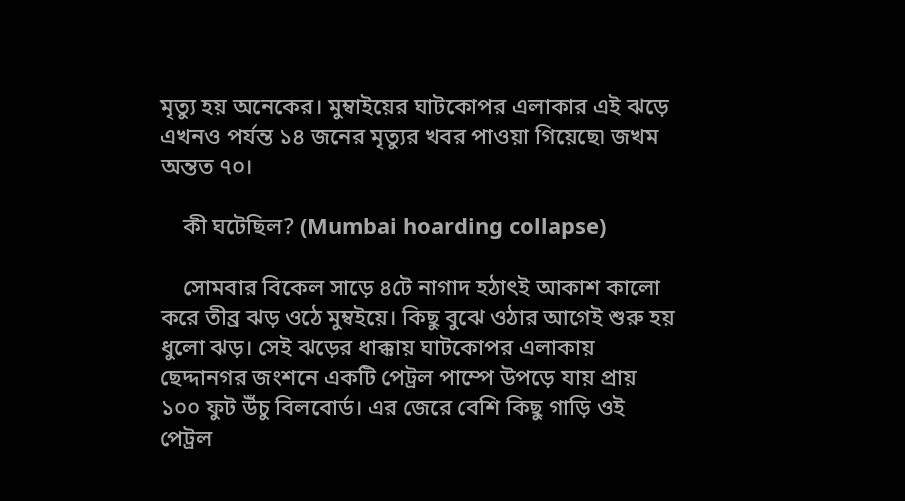মৃত্যু হয় অনেকের। মুম্বাইয়ের ঘাটকোপর এলাকার এই ঝড়ে এখনও পর্যন্ত ১৪ জনের মৃত্যুর খবর পাওয়া গিয়েছে৷ জখম অন্তত ৭০।

    কী ঘটেছিল? (Mumbai hoarding collapse)

    সোমবার বিকেল সাড়ে ৪টে নাগাদ হঠাৎই আকাশ কালো করে তীব্র ঝড় ওঠে মুম্বইয়ে। কিছু বুঝে ওঠার আগেই শুরু হয় ধুলো ঝড়। সেই ঝড়ের ধাক্কায় ঘাটকোপর এলাকায় ছেদ্দানগর জংশনে একটি পেট্রল পাম্পে উপড়ে যায় প্রায় ১০০ ফুট উঁচু বিলবোর্ড। এর জেরে বেশি কিছু গাড়ি ওই পেট্রল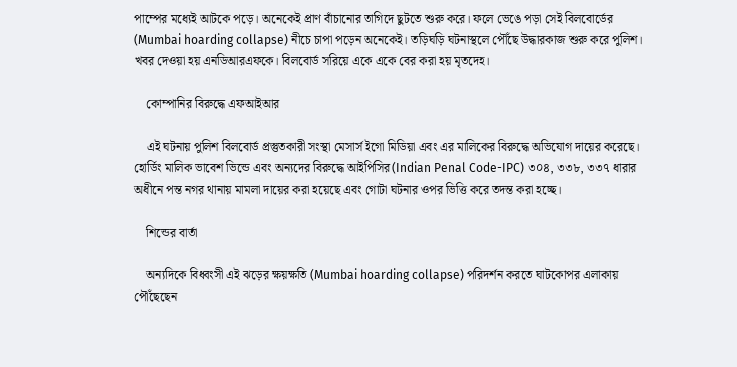পাম্পের মধ্যেই আটকে পড়ে। অনেকেই প্রাণ বাঁচানোর তাগিদে ছুটতে শুরু করে। ফলে ভেঙে পড়া সেই বিলবোর্ডের (Mumbai hoarding collapse) নীচে চাপা পড়েন অনেকেই। তড়িঘড়ি ঘটনাস্থলে পৌঁছে উদ্ধারকাজ শুরু করে পুলিশ। খবর দেওয়া হয় এনডিআরএফকে। বিলবোর্ড সরিয়ে একে একে বের করা হয় মৃতদেহ।

    কোম্পানির বিরুদ্ধে এফআইআর

    এই ঘটনায় পুলিশ বিলবোর্ড প্রস্তুতকারী সংস্থা মেসার্স ইগো মিডিয়া এবং এর মালিকের বিরুদ্ধে অভিযোগ দায়ের করেছে। হোর্ডিং মালিক ভাবেশ ভিন্ডে এবং অন্যদের বিরুদ্ধে আইপিসির(Indian Penal Code-IPC) ৩০৪, ৩৩৮, ৩৩৭ ধারার অধীনে পন্ত নগর থানায় মামলা দায়ের করা হয়েছে এবং গোটা ঘটনার ওপর ভিত্তি করে তদন্ত করা হচ্ছে।

    শিন্ডের বার্তা

    অন্যদিকে বিধ্বংসী এই ঝড়ের ক্ষয়ক্ষতি (Mumbai hoarding collapse) পরিদর্শন করতে ঘাটকোপর এলাকায় পৌঁছেছেন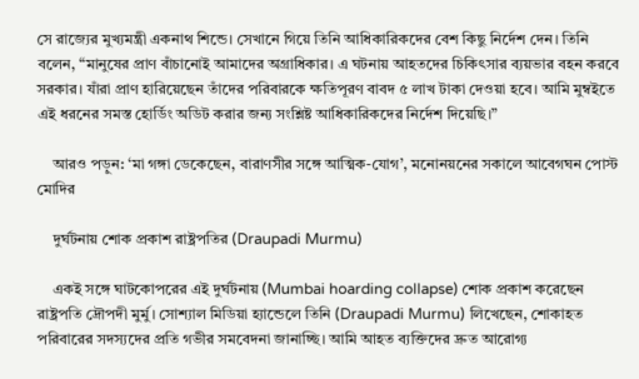সে রাজ্যের মুখ্যমন্ত্রী একনাথ শিন্ডে। সেখানে গিয়ে তিনি আধিকারিকদের বেশ কিছু নির্দেশ দেন। তিনি বলেন, “মানুষের প্রাণ বাঁচানোই আমাদের অগ্রাধিকার। এ ঘটনায় আহতদের চিকিৎসার ব্যয়ভার বহন করবে সরকার। যাঁরা প্রাণ হারিয়েছেন তাঁদের পরিবারকে ক্ষতিপূরণ বাবদ ৫ লাখ টাকা দেওয়া হবে। আমি মুম্বইতে এই ধরনের সমস্ত হোর্ডিং অডিট করার জন্য সংশ্লিষ্ট আধিকারিকদের নির্দেশ দিয়েছি।”

    আরও পড়ুন: ‘মা গঙ্গা ডেকেছেন, বারাণসীর সঙ্গে আত্মিক-যোগ’, মনোনয়নের সকালে আবেগঘন পোস্ট মোদির

    দুর্ঘটনায় শোক প্রকাশ রাষ্ট্রপতির (Draupadi Murmu)

    একই সঙ্গে ঘাটকোপরের এই দুর্ঘটনায় (Mumbai hoarding collapse) শোক প্রকাশ করেছেন রাষ্ট্রপতি দ্রৌপদী মুর্মু। সোশ্যাল মিডিয়া হ্যান্ডেলে তিনি (Draupadi Murmu) লিখেছেন, শোকাহত পরিবারের সদস্যদের প্রতি গভীর সমবেদনা জানাচ্ছি। আমি আহত ব্যক্তিদের দ্রুত আরোগ্য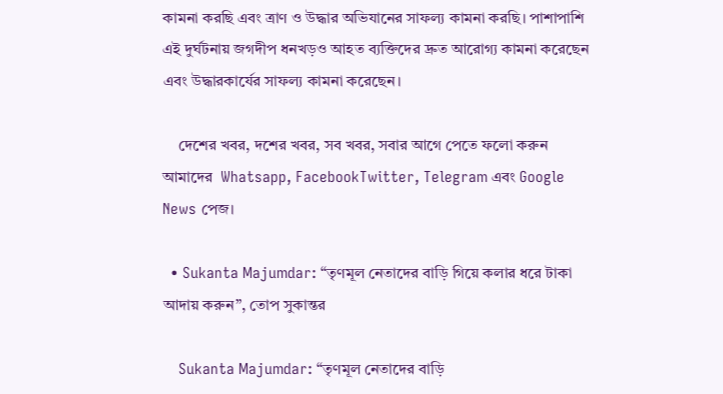কামনা করছি এবং ত্রাণ ও উদ্ধার অভিযানের সাফল্য কামনা করছি। পাশাপাশি এই দুর্ঘটনায় জগদীপ ধনখড়ও আহত ব্যক্তিদের দ্রুত আরোগ্য কামনা করেছেন এবং উদ্ধারকার্যের সাফল্য কামনা করেছেন।

    দেশের খবর, দশের খবর, সব খবর, সবার আগে পেতে ফলো করুন আমাদের  Whatsapp, FacebookTwitter, Telegram এবং Google News পেজ।

  • Sukanta Majumdar: “তৃণমূল নেতাদের বাড়ি গিয়ে কলার ধরে টাকা আদায় করুন”, তোপ সুকান্তর

    Sukanta Majumdar: “তৃণমূল নেতাদের বাড়ি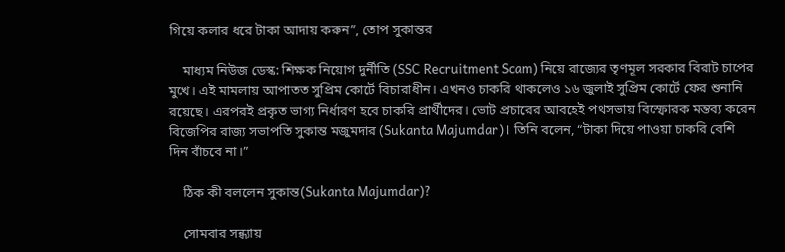গিয়ে কলার ধরে টাকা আদায় করুন”, তোপ সুকান্তর

    মাধ্যম নিউজ ডেস্ক: শিক্ষক নিয়োগ দুর্নীতি (SSC Recruitment Scam) নিয়ে রাজ্যের তৃণমূল সরকার বিরাট চাপের মুখে। এই মামলায় আপাতত সুপ্রিম কোর্টে বিচারাধীন। এখনও চাকরি থাকলেও ১৬ জুলাই সুপ্রিম কোর্টে ফের শুনানি রয়েছে। এরপরই প্রকৃত ভাগ্য নির্ধারণ হবে চাকরি প্রার্থীদের। ভোট প্রচারের আবহেই পথসভায় বিস্ফোরক মন্তব্য করেন বিজেপির রাজ্য সভাপতি সুকান্ত মজুমদার (Sukanta Majumdar)। তিনি বলেন, “টাকা দিয়ে পাওয়া চাকরি বেশি দিন বাঁচবে না।”

    ঠিক কী বললেন সুকান্ত(Sukanta Majumdar)?

    সোমবার সন্ধ্যায়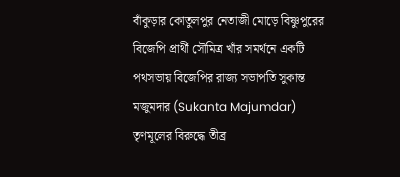বাঁকুড়ার কোতুলপুর নেতাজী মোড়ে বিষ্ণুপুরের বিজেপি প্রার্থী সৌমিত্র খাঁর সমর্থনে একটি পথসভায় বিজেপির রাজ্য সভাপতি সুকান্ত মজুমদার (Sukanta Majumdar) তৃণমূলের বিরুদ্ধে তীব্র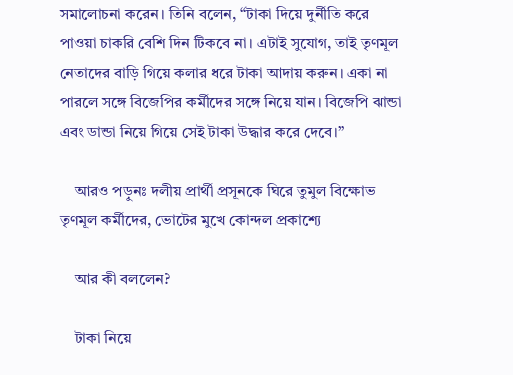সমালোচনা করেন। তিনি বলেন, “টাকা দিয়ে দুর্নীতি করে পাওয়া চাকরি বেশি দিন টিকবে না। এটাই সুযোগ, তাই তৃণমূল নেতাদের বাড়ি গিয়ে কলার ধরে টাকা আদায় করুন। একা না পারলে সঙ্গে বিজেপির কর্মীদের সঙ্গে নিয়ে যান। বিজেপি ঝান্ডা এবং ডান্ডা নিয়ে গিয়ে সেই টাকা উদ্ধার করে দেবে।”

    আরও পড়ুনঃ দলীয় প্রার্থী প্রসূনকে ঘিরে তুমুল বিক্ষোভ তৃণমূল কর্মীদের, ভোটের মুখে কোন্দল প্রকাশ্যে

    আর কী বললেন?

    টাকা নিয়ে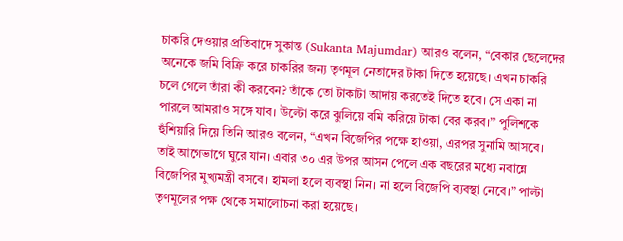চাকরি দেওয়ার প্রতিবাদে সুকান্ত (Sukanta Majumdar) আরও বলেন, “বেকার ছেলেদের অনেকে জমি বিক্রি করে চাকরির জন্য তৃণমূল নেতাদের টাকা দিতে হয়েছে। এখন চাকরি চলে গেলে তাঁরা কী করবেন? তাঁকে তো টাকাটা আদায় করতেই দিতে হবে। সে একা না পারলে আমরাও সঙ্গে যাব। উল্টো করে ঝুলিয়ে বমি করিয়ে টাকা বের করব।” পুলিশকে হুঁশিয়ারি দিয়ে তিনি আরও বলেন, “এখন বিজেপির পক্ষে হাওয়া, এরপর সুনামি আসবে। তাই আগেভাগে ঘুরে যান। এবার ৩০ এর উপর আসন পেলে এক বছরের মধ্যে নবান্নে বিজেপির মুখ্যমন্ত্রী বসবে। হামলা হলে ব্যবস্থা নিন। না হলে বিজেপি ব্যবস্থা নেবে।” পাল্টা তৃণমূলের পক্ষ থেকে সমালোচনা করা হয়েছে।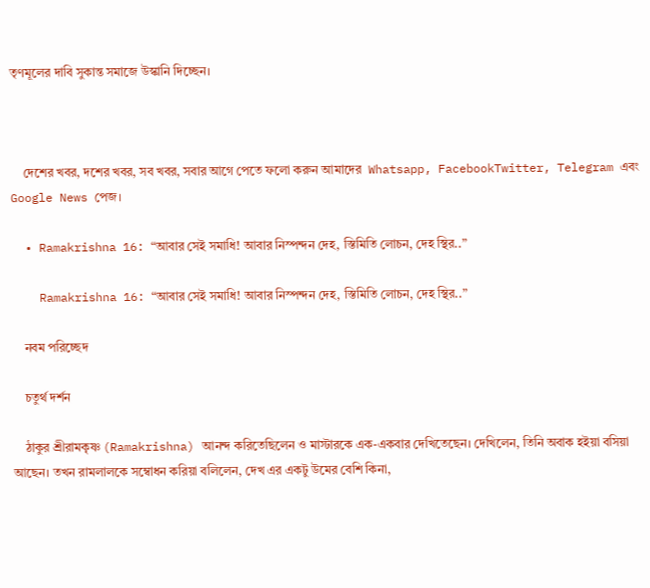তৃণমূলের দাবি সুকান্ত সমাজে উস্কানি দিচ্ছেন।



    দেশের খবর, দশের খবর, সব খবর, সবার আগে পেতে ফলো করুন আমাদের  Whatsapp, FacebookTwitter, Telegram এবং Google News পেজ।

  • Ramakrishna 16: “আবার সেই সমাধি! আবার নিস্পন্দন দেহ, স্তিমিতি লোচন, দেহ স্থির..”

    Ramakrishna 16: “আবার সেই সমাধি! আবার নিস্পন্দন দেহ, স্তিমিতি লোচন, দেহ স্থির..”

    নবম পরিচ্ছেদ

    চতুর্থ দর্শন

    ঠাকুর শ্রীরামকৃষ্ণ (Ramakrishna) আনন্দ করিতেছিলেন ও মাস্টারকে এক-একবার দেখিতেছেন। দেখিলেন, তিনি অবাক হইয়া বসিয়া আছেন। তখন রামলালকে সম্বোধন করিয়া বলিলেন, দেখ এর একটু উমের বেশি কিনা,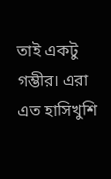তাই একটু গম্ভীর। এরা এত হাসিখুশি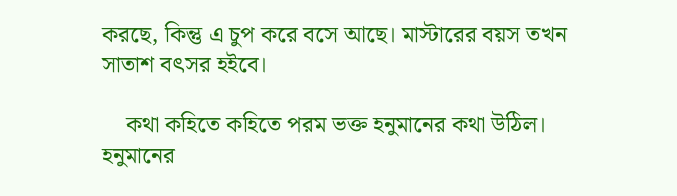করছে, কিন্তু এ চুপ করে বসে আছে। মাস্টারের বয়স তখন সাতাশ বৎসর হইবে।

    কথা কহিতে কহিতে পরম ভক্ত হনুমানের কথা উঠিল। হনুমানের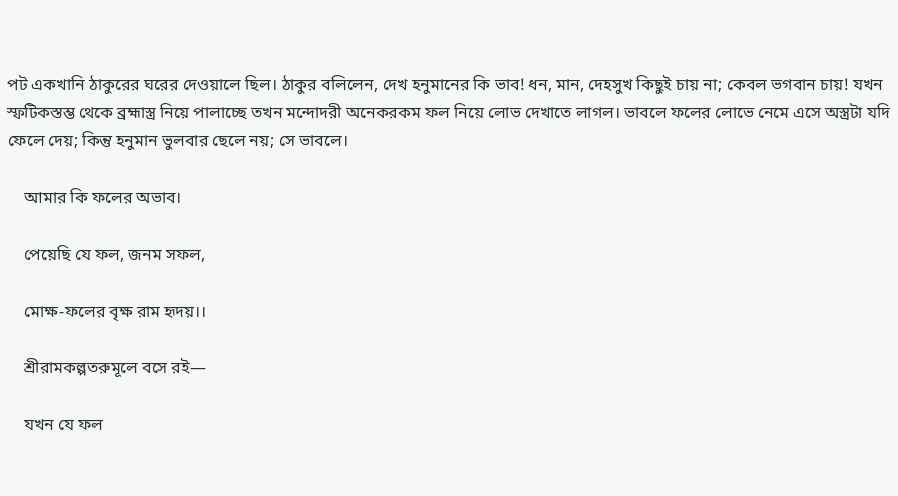পট একখানি ঠাকুরের ঘরের দেওয়ালে ছিল। ঠাকুর বলিলেন, দেখ হনুমানের কি ভাব! ধন, মান, দেহসুখ কিছুই চায় না; কেবল ভগবান চায়! যখন স্ফটিকস্তম্ভ থেকে ব্রহ্মাস্ত্র নিয়ে পালাচ্ছে তখন মন্দোদরী অনেকরকম ফল নিয়ে লোভ দেখাতে লাগল। ভাবলে ফলের লোভে নেমে এসে অস্ত্রটা যদি ফেলে দেয়; কিন্তু হনুমান ভুলবার ছেলে নয়; সে ভাবলে।

    আমার কি ফলের অভাব।

    পেয়েছি যে ফল, জনম সফল,

    মোক্ষ-ফলের বৃক্ষ রাম হৃদয়।।

    শ্রীরামকল্পতরুমূলে বসে রই—

    যখন যে ফল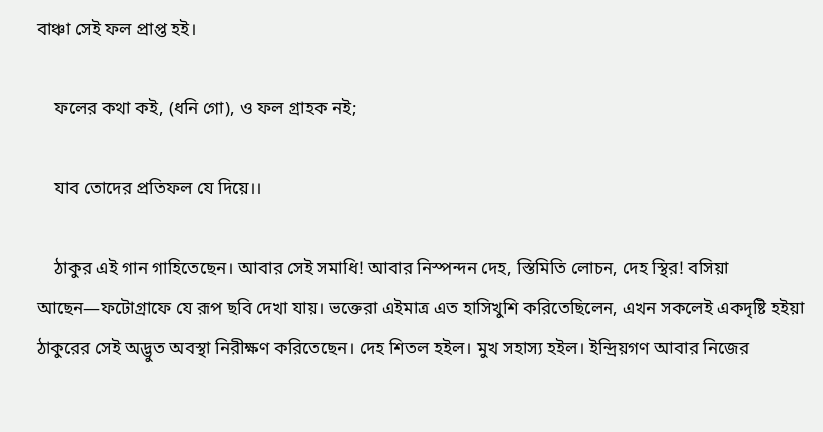বাঞ্চা সেই ফল প্রাপ্ত হই।

    ফলের কথা কই, (ধনি গো), ও ফল গ্রাহক নই;

    যাব তোদের প্রতিফল যে দিয়ে।।

    ঠাকুর এই গান গাহিতেছেন। আবার সেই সমাধি! আবার নিস্পন্দন দেহ, স্তিমিতি লোচন, দেহ স্থির! বসিয়া আছেন—ফটোগ্রাফে যে রূপ ছবি দেখা যায়। ভক্তেরা এইমাত্র এত হাসিখুশি করিতেছিলেন, এখন সকলেই একদৃষ্টি হইয়া ঠাকুরের সেই অদ্ভুত অবস্থা নিরীক্ষণ করিতেছেন। দেহ শিতল হইল। মুখ সহাস্য হইল। ইন্দ্রিয়গণ আবার নিজের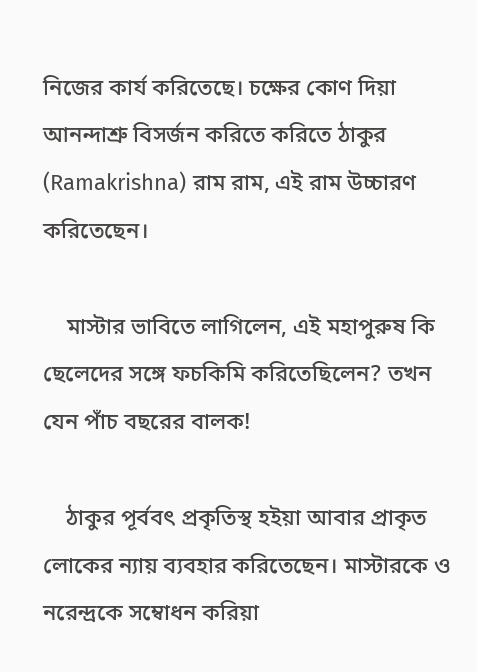নিজের কার্য করিতেছে। চক্ষের কোণ দিয়া আনন্দাশ্রু বিসর্জন করিতে করিতে ঠাকুর (Ramakrishna) রাম রাম, এই রাম উচ্চারণ করিতেছেন।

    মাস্টার ভাবিতে লাগিলেন, এই মহাপুরুষ কি ছেলেদের সঙ্গে ফচকিমি করিতেছিলেন? তখন যেন পাঁচ বছরের বালক!

    ঠাকুর পূর্ববৎ প্রকৃতিস্থ হইয়া আবার প্রাকৃত লোকের ন্যায় ব্যবহার করিতেছেন। মাস্টারকে ও নরেন্দ্রকে সম্বোধন করিয়া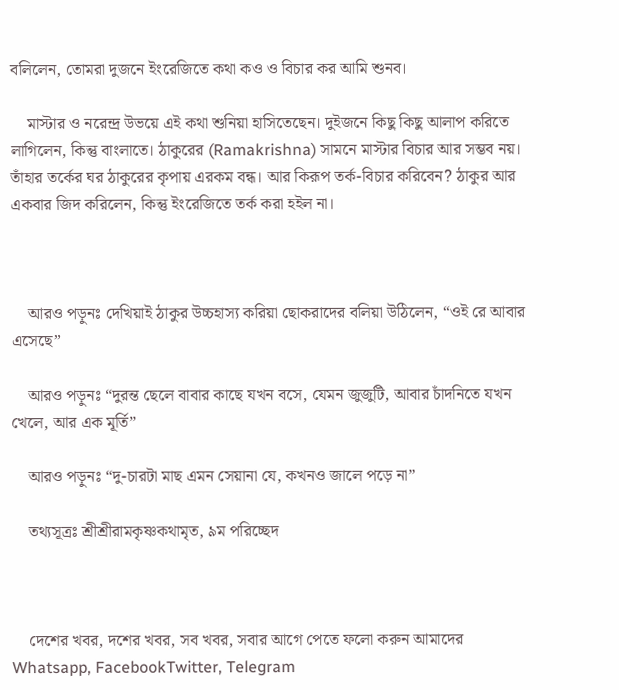বলিলেন, তোমরা দুজনে ইংরেজিতে কথা কও ও বিচার কর আমি শুনব।

    মাস্টার ও নরেন্দ্র উভয়ে এই কথা শুনিয়া হাসিতেছেন। দুইজনে কিছু কিছু আলাপ করিতে লাগিলেন, কিন্তু বাংলাতে। ঠাকুরের (Ramakrishna) সামনে মাস্টার বিচার আর সম্ভব নয়। তাঁহার তর্কের ঘর ঠাকুরের কৃপায় এরকম বন্ধ। আর কিরূপ তর্ক-বিচার করিবেন? ঠাকুর আর একবার জিদ করিলেন, কিন্তু ইংরেজিতে তর্ক করা হইল না।



    আরও পড়ুনঃ দেখিয়াই ঠাকুর উচ্চহাস্য করিয়া ছোকরাদের বলিয়া উঠিলেন, “ওই রে আবার এসেছে”

    আরও পড়ুনঃ “দুরন্ত ছেলে বাবার কাছে যখন বসে, যেমন জুজুটি, আবার চাঁদনিতে যখন খেলে, আর এক মূর্তি”

    আরও পড়ুনঃ “দু-চারটা মাছ এমন সেয়ানা যে, কখনও জালে পড়ে না”

    তথ্যসূত্রঃ শ্রীশ্রীরামকৃষ্ণকথামৃত, ৯ম পরিচ্ছেদ



    দেশের খবর, দশের খবর, সব খবর, সবার আগে পেতে ফলো করুন আমাদের  Whatsapp, FacebookTwitter, Telegram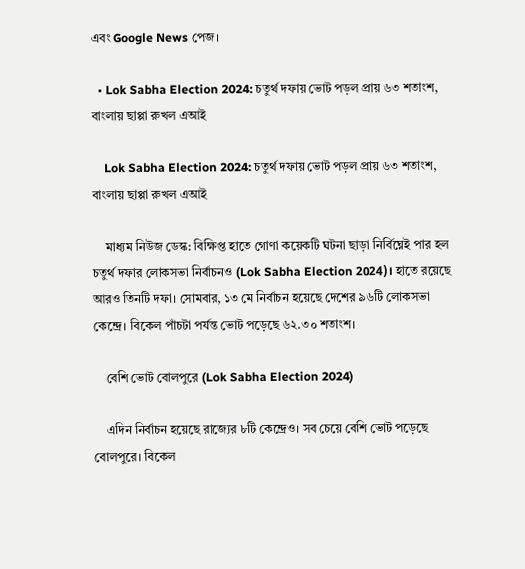এবং Google News পেজ।

  • Lok Sabha Election 2024: চতুর্থ দফায় ভোট পড়ল প্রায় ৬৩ শতাংশ, বাংলায় ছাপ্পা রুখল এআই

    Lok Sabha Election 2024: চতুর্থ দফায় ভোট পড়ল প্রায় ৬৩ শতাংশ, বাংলায় ছাপ্পা রুখল এআই

    মাধ্যম নিউজ ডেস্ক: বিক্ষিপ্ত হাতে গোণা কয়েকটি ঘটনা ছাড়া নির্বিঘ্নেই পার হল চতুর্থ দফার লোকসভা নির্বাচনও (Lok Sabha Election 2024)। হাতে রয়েছে আরও তিনটি দফা। সোমবার, ১৩ মে নির্বাচন হয়েছে দেশের ৯৬টি লোকসভা কেন্দ্রে। বিকেল পাঁচটা পর্যন্ত ভোট পড়েছে ৬২.৩০ শতাংশ।

    বেশি ভোট বোলপুরে (Lok Sabha Election 2024)

    এদিন নির্বাচন হয়েছে রাজ্যের ৮টি কেন্দ্রেও। সব চেয়ে বেশি ভোট পড়েছে বোলপুরে। বিকেল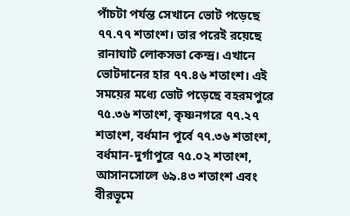পাঁচটা পর্যন্ত সেখানে ভোট পড়েছে ৭৭.৭৭ শতাংশ। তার পরেই রয়েছে রানাঘাট লোকসভা কেন্দ্র। এখানে ভোটদানের হার ৭৭.৪৬ শতাংশ। এই সময়ের মধ্যে ভোট পড়েছে বহরমপুরে ৭৫.৩৬ শতাংশ, কৃষ্ণনগরে ৭৭.২৭ শতাংশ, বর্ধমান পূর্বে ৭৭.৩৬ শতাংশ, বর্ধমান-দুর্গাপুরে ৭৫.০২ শতাংশ, আসানসোলে ৬৯.৪৩ শতাংশ এবং বীরভূমে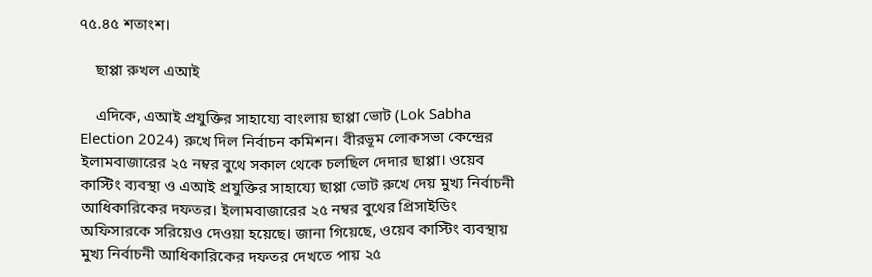৭৫.৪৫ শতাংশ।

    ছাপ্পা রুখল এআই

    এদিকে, এআই প্রযুক্তির সাহায্যে বাংলায় ছাপ্পা ভোট (Lok Sabha Election 2024) রুখে দিল নির্বাচন কমিশন। বীরভূম লোকসভা কেন্দ্রের ইলামবাজারের ২৫ নম্বর বুথে সকাল থেকে চলছিল দেদার ছাপ্পা। ওয়েব কাস্টিং ব্যবস্থা ও এআই প্রযুক্তির সাহায্যে ছাপ্পা ভোট রুখে দেয় মুখ্য নির্বাচনী আধিকারিকের দফতর। ইলামবাজারের ২৫ নম্বর বুথের প্রিসাইডিং অফিসারকে সরিয়েও দেওয়া হয়েছে। জানা গিয়েছে, ওয়েব কাস্টিং ব্যবস্থায় মুখ্য নির্বাচনী আধিকারিকের দফতর দেখতে পায় ২৫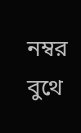নম্বর বুথে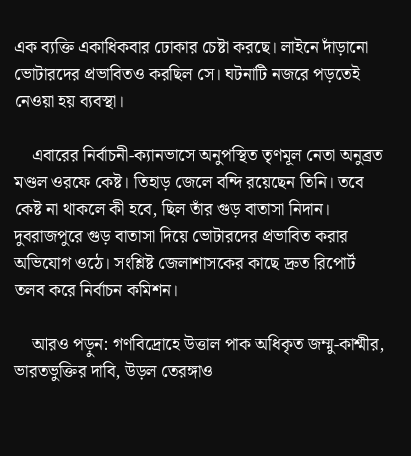এক ব্যক্তি একাধিকবার ঢোকার চেষ্টা করছে। লাইনে দাঁড়ানো ভোটারদের প্রভাবিতও করছিল সে। ঘটনাটি নজরে পড়তেই নেওয়া হয় ব্যবস্থা।

    এবারের নির্বাচনী-ক্যানভাসে অনুপস্থিত তৃণমূল নেতা অনুব্রত মণ্ডল ওরফে কেষ্ট। তিহাড় জেলে বন্দি রয়েছেন তিনি। তবে কেষ্ট না থাকলে কী হবে, ছিল তাঁর গুড় বাতাসা নিদান। দুবরাজপুরে গুড় বাতাসা দিয়ে ভোটারদের প্রভাবিত করার অভিযোগ ওঠে। সংশ্লিষ্ট জেলাশাসকের কাছে দ্রুত রিপোর্ট তলব করে নির্বাচন কমিশন।

    আরও পড়ুন: গণবিদ্রোহে উত্তাল পাক অধিকৃত জম্মু-কাশ্মীর, ভারতভুক্তির দাবি, উড়ল তেরঙ্গাও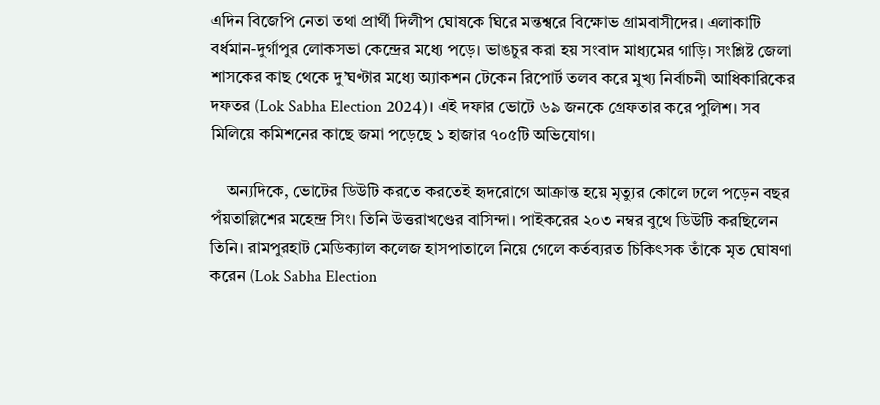এদিন বিজেপি নেতা তথা প্রার্থী দিলীপ ঘোষকে ঘিরে মন্তশ্বরে বিক্ষোভ গ্রামবাসীদের। এলাকাটি বর্ধমান-দুর্গাপুর লোকসভা কেন্দ্রের মধ্যে পড়ে। ভাঙচুর করা হয় সংবাদ মাধ্যমের গাড়ি। সংশ্লিষ্ট জেলা শাসকের কাছ থেকে দু’ঘণ্টার মধ্যে অ্যাকশন টেকেন রিপোর্ট তলব করে মুখ্য নির্বাচনী আধিকারিকের দফতর (Lok Sabha Election 2024)। এই দফার ভোটে ৬৯ জনকে গ্রেফতার করে পুলিশ। সব মিলিয়ে কমিশনের কাছে জমা পড়েছে ১ হাজার ৭০৫টি অভিযোগ।

    অন্যদিকে, ভোটের ডিউটি করতে করতেই হৃদরোগে আক্রান্ত হয়ে মৃত্যুর কোলে ঢলে পড়েন বছর পঁয়তাল্লিশের মহেন্দ্র সিং। তিনি উত্তরাখণ্ডের বাসিন্দা। পাইকরের ২০৩ নম্বর বুথে ডিউটি করছিলেন তিনি। রামপুরহাট মেডিক্যাল কলেজ হাসপাতালে নিয়ে গেলে কর্তব্যরত চিকিৎসক তাঁকে মৃত ঘোষণা করেন (Lok Sabha Election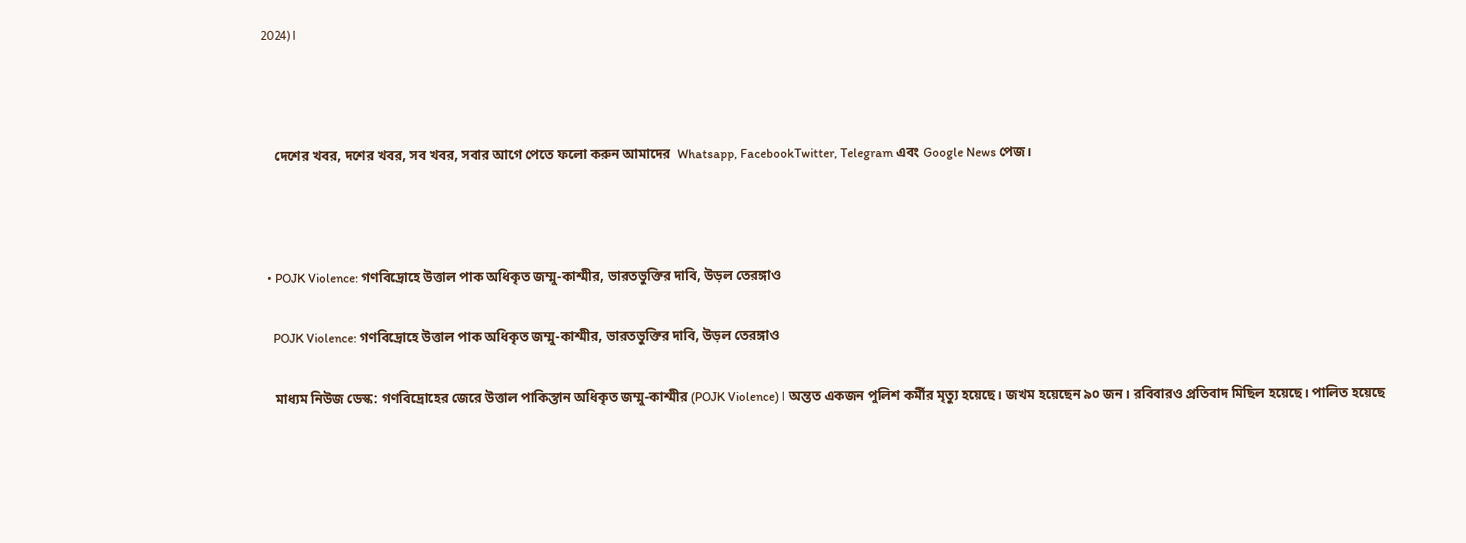2024)।



    দেশের খবর, দশের খবর, সব খবর, সবার আগে পেতে ফলো করুন আমাদের  Whatsapp, FacebookTwitter, Telegram এবং Google News পেজ।



  • POJK Violence: গণবিদ্রোহে উত্তাল পাক অধিকৃত জম্মু-কাশ্মীর, ভারতভুক্তির দাবি, উড়ল তেরঙ্গাও

    POJK Violence: গণবিদ্রোহে উত্তাল পাক অধিকৃত জম্মু-কাশ্মীর, ভারতভুক্তির দাবি, উড়ল তেরঙ্গাও

    মাধ্যম নিউজ ডেস্ক: গণবিদ্রোহের জেরে উত্তাল পাকিস্তান অধিকৃত জম্মু-কাশ্মীর (POJK Violence)। অন্তত একজন পুলিশ কর্মীর মৃত্যু হয়েছে। জখম হয়েছেন ৯০ জন। রবিবারও প্রতিবাদ মিছিল হয়েছে। পালিত হয়েছে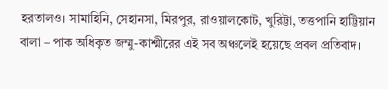হরতালও। সামাহিনি, সেহানসা, মিরপুর, রাওয়ালকোট, খুরিট্টা, তত্তপানি হাট্টিয়ান বালা – পাক অধিকৃত জম্মু-কাশ্মীরের এই সব অঞ্চলেই হয়েছে প্রবল প্রতিবাদ।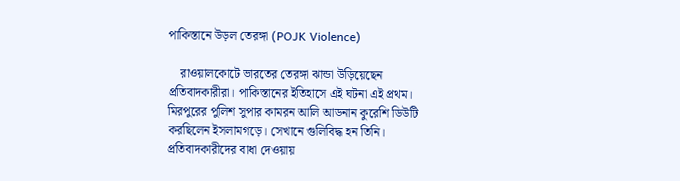পাকিস্তানে উড়ল তেরঙ্গা (POJK Violence)

    রাওয়ালকোটে ভারতের তেরঙ্গা ঝান্ডা উড়িয়েছেন প্রতিবাদকারীরা। পাকিস্তানের ইতিহাসে এই ঘটনা এই প্রথম। মিরপুরের পুলিশ সুপার কামরন আলি আডনান কুরেশি ডিউটি করছিলেন ইসলামগড়ে। সেখানে গুলিবিদ্ধ হন তিনি। প্রতিবাদকারীদের বাধা দেওয়ায়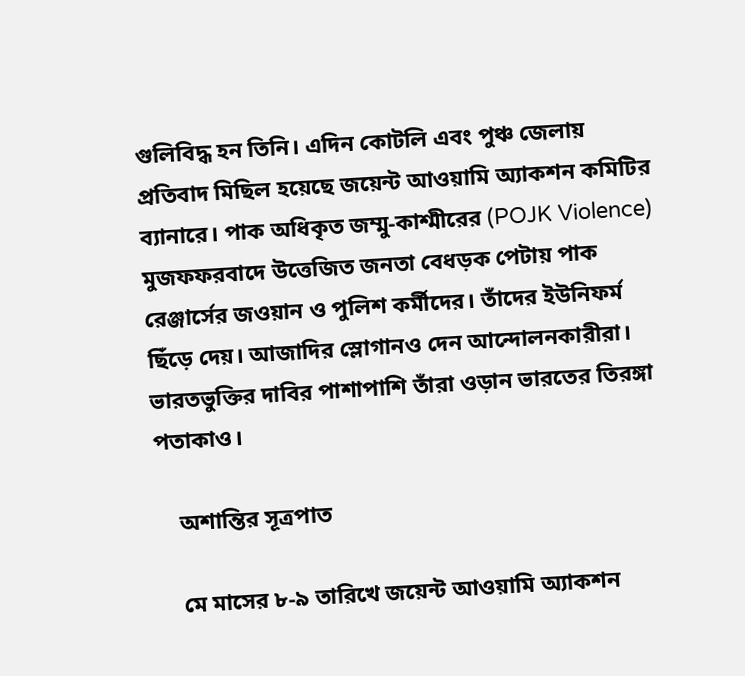গুলিবিদ্ধ হন তিনি। এদিন কোটলি এবং পুঞ্চ জেলায় প্রতিবাদ মিছিল হয়েছে জয়েন্ট আওয়ামি অ্যাকশন কমিটির ব্যানারে। পাক অধিকৃত জম্মু-কাশ্মীরের (POJK Violence) মুজফফরবাদে উত্তেজিত জনতা বেধড়ক পেটায় পাক রেঞ্জার্সের জওয়ান ও পুলিশ কর্মীদের। তাঁদের ইউনিফর্ম ছিঁড়ে দেয়। আজাদির স্লোগানও দেন আন্দোলনকারীরা। ভারতভুক্তির দাবির পাশাপাশি তাঁরা ওড়ান ভারতের তিরঙ্গা পতাকাও।

    অশান্তির সূত্রপাত

    মে মাসের ৮-৯ তারিখে জয়েন্ট আওয়ামি অ্যাকশন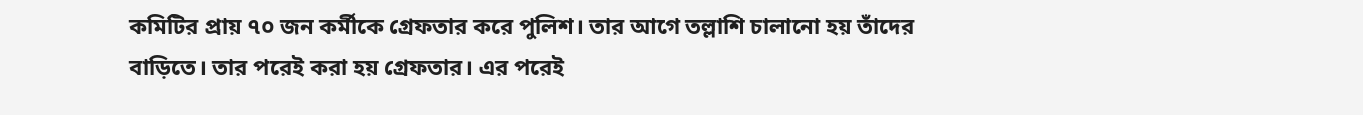কমিটির প্রায় ৭০ জন কর্মীকে গ্রেফতার করে পুলিশ। তার আগে তল্লাশি চালানো হয় তাঁদের বাড়িতে। তার পরেই করা হয় গ্রেফতার। এর পরেই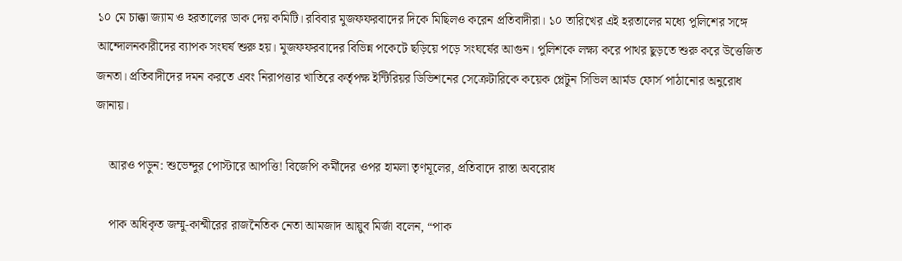১০ মে চাক্কা জ্যাম ও হরতালের ডাক দেয় কমিটি। রবিবার মুজফফরবাদের দিকে মিছিলও করেন প্রতিবাদীরা। ১০ তারিখের এই হরতালের মধ্যে পুলিশের সঙ্গে আন্দোলনকারীদের ব্যাপক সংঘর্ষ শুরু হয়। মুজফফরবাদের বিভিন্ন পকেটে ছড়িয়ে পড়ে সংঘর্ষের আগুন। পুলিশকে লক্ষ্য করে পাথর ছুড়তে শুরু করে উত্তেজিত জনতা। প্রতিবাদীদের দমন করতে এবং নিরাপত্তার খাতিরে কর্তৃপক্ষ ইন্টিরিয়র ডিভিশনের সেক্রেটারিকে কয়েক প্লেটুন সিভিল আর্মড ফোর্স পাঠানোর অনুরোধ জানায়।

    আরও পড়ুন: শুভেন্দুর পোস্টারে আপত্তি! বিজেপি কর্মীদের ওপর হামলা তৃণমূলের, প্রতিবাদে রাস্তা অবরোধ

    পাক অধিকৃত জম্মু-কাশ্মীরের রাজনৈতিক নেতা আমজাদ আয়ুব মির্জা বলেন, “পাক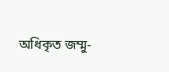অধিকৃত জম্মু-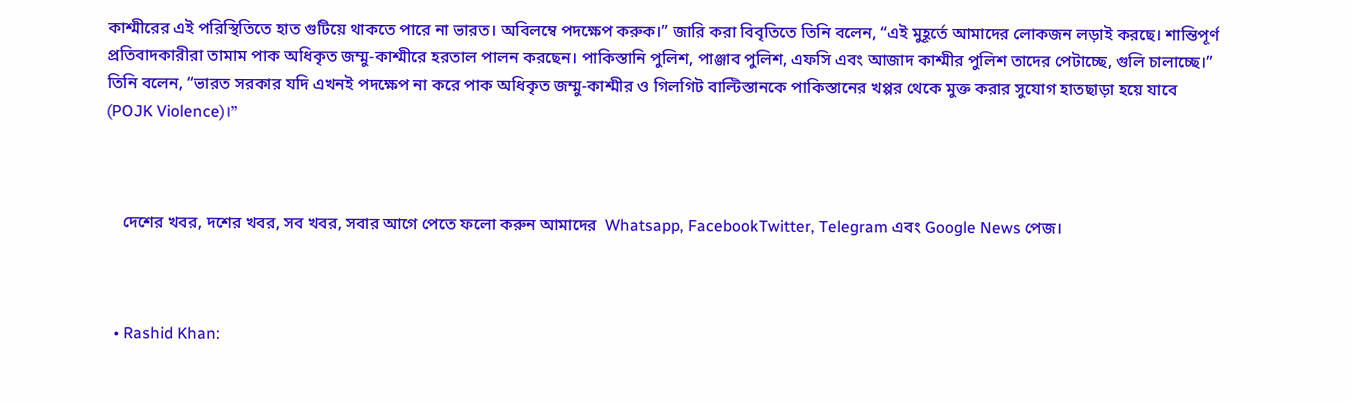কাশ্মীরের এই পরিস্থিতিতে হাত গুটিয়ে থাকতে পারে না ভারত। অবিলম্বে পদক্ষেপ করুক।” জারি করা বিবৃতিতে তিনি বলেন, “এই মুহূর্তে আমাদের লোকজন লড়াই করছে। শান্তিপূর্ণ প্রতিবাদকারীরা তামাম পাক অধিকৃত জম্মু-কাশ্মীরে হরতাল পালন করছেন। পাকিস্তানি পুলিশ, পাঞ্জাব পুলিশ, এফসি এবং আজাদ কাশ্মীর পুলিশ তাদের পেটাচ্ছে, গুলি চালাচ্ছে।” তিনি বলেন, “ভারত সরকার যদি এখনই পদক্ষেপ না করে পাক অধিকৃত জম্মু-কাশ্মীর ও গিলগিট বাল্টিস্তানকে পাকিস্তানের খপ্পর থেকে মুক্ত করার সুযোগ হাতছাড়া হয়ে যাবে (POJK Violence)।”



    দেশের খবর, দশের খবর, সব খবর, সবার আগে পেতে ফলো করুন আমাদের  Whatsapp, FacebookTwitter, Telegram এবং Google News পেজ।



  • Rashid Khan: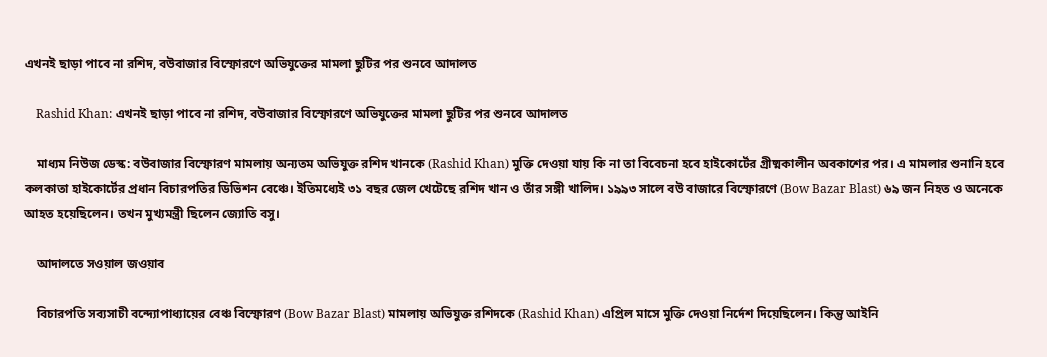এখনই ছাড়া পাবে না রশিদ, বউবাজার বিস্ফোরণে অভিযুক্তের মামলা ছুটির পর শুনবে আদালত

    Rashid Khan: এখনই ছাড়া পাবে না রশিদ, বউবাজার বিস্ফোরণে অভিযুক্তের মামলা ছুটির পর শুনবে আদালত

    মাধ্যম নিউজ ডেস্ক: বউবাজার বিস্ফোরণ মামলায় অন্যতম অভিযুক্ত রশিদ খানকে (Rashid Khan) মুক্তি দেওয়া যায় কি না তা বিবেচনা হবে হাইকোর্টের গ্রীষ্মকালীন অবকাশের পর। এ মামলার শুনানি হবে কলকাতা হাইকোর্টের প্রধান বিচারপতির ডিভিশন বেঞ্চে। ইতিমধ্যেই ৩১ বছর জেল খেটেছে রশিদ খান ও তাঁর সঙ্গী খালিদ। ১৯৯৩ সালে বউ বাজারে বিস্ফোরণে (Bow Bazar Blast) ৬৯ জন নিহত ও অনেকে আহত হয়েছিলেন। তখন মুখ্যমন্ত্রী ছিলেন জ্যোতি বসু।

    আদালতে সওয়াল জওয়াব

    বিচারপতি সব্যসাচী বন্দ্যোপাধ্যায়ের বেঞ্চ বিস্ফোরণ (Bow Bazar Blast) মামলায় অভিযুক্ত রশিদকে (Rashid Khan) এপ্রিল মাসে মুক্তি দেওয়া নির্দেশ দিয়েছিলেন। কিন্তু আইনি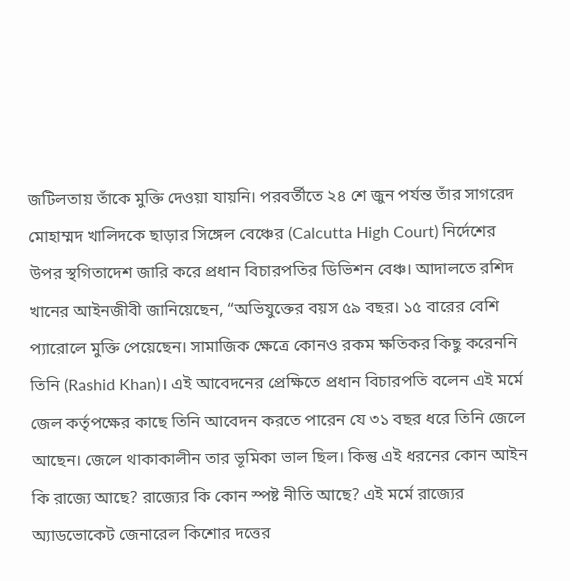জটিলতায় তাঁকে মুক্তি দেওয়া যায়নি। পরবর্তীতে ২৪ শে জুন পর্যন্ত তাঁর সাগরেদ মোহাম্মদ খালিদকে ছাড়ার সিঙ্গেল বেঞ্চের (Calcutta High Court) নির্দেশের উপর স্থগিতাদেশ জারি করে প্রধান বিচারপতির ডিভিশন বেঞ্চ। আদালতে রশিদ খানের আইনজীবী জানিয়েছেন, “অভিযুক্তের বয়স ৫৯ বছর। ১৫ বারের বেশি প্যারোলে মুক্তি পেয়েছেন। সামাজিক ক্ষেত্রে কোনও রকম ক্ষতিকর কিছু করেননি তিনি (Rashid Khan)। এই আবেদনের প্রেক্ষিতে প্রধান বিচারপতি বলেন এই মর্মে জেল কর্তৃপক্ষের কাছে তিনি আবেদন করতে পারেন যে ৩১ বছর ধরে তিনি জেলে আছেন। জেলে থাকাকালীন তার ভূমিকা ভাল ছিল। কিন্তু এই ধরনের কোন আইন কি রাজ্যে আছে? রাজ্যের কি কোন স্পষ্ট নীতি আছে? এই মর্মে রাজ্যের অ্যাডভোকেট জেনারেল কিশোর দত্তের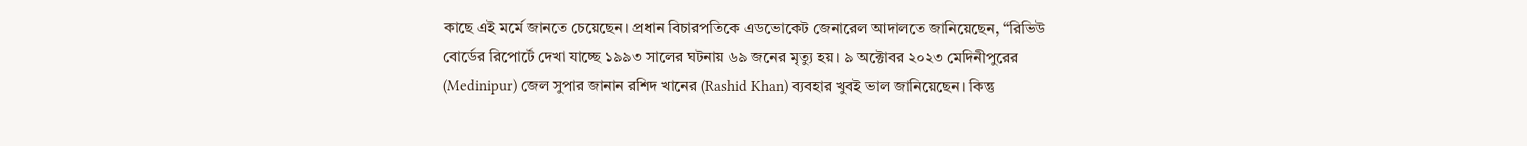কাছে এই মর্মে জানতে চেয়েছেন। প্রধান বিচারপতিকে এডভোকেট জেনারেল আদালতে জানিয়েছেন, “রিভিউ বোর্ডের রিপোর্টে দেখা যাচ্ছে ১৯৯৩ সালের ঘটনায় ৬৯ জনের মৃত্যু হয়। ৯ অক্টোবর ২০২৩ মেদিনীপুরের (Medinipur) জেল সুপার জানান রশিদ খানের (Rashid Khan) ব্যবহার খুবই ভাল জানিয়েছেন। কিন্তু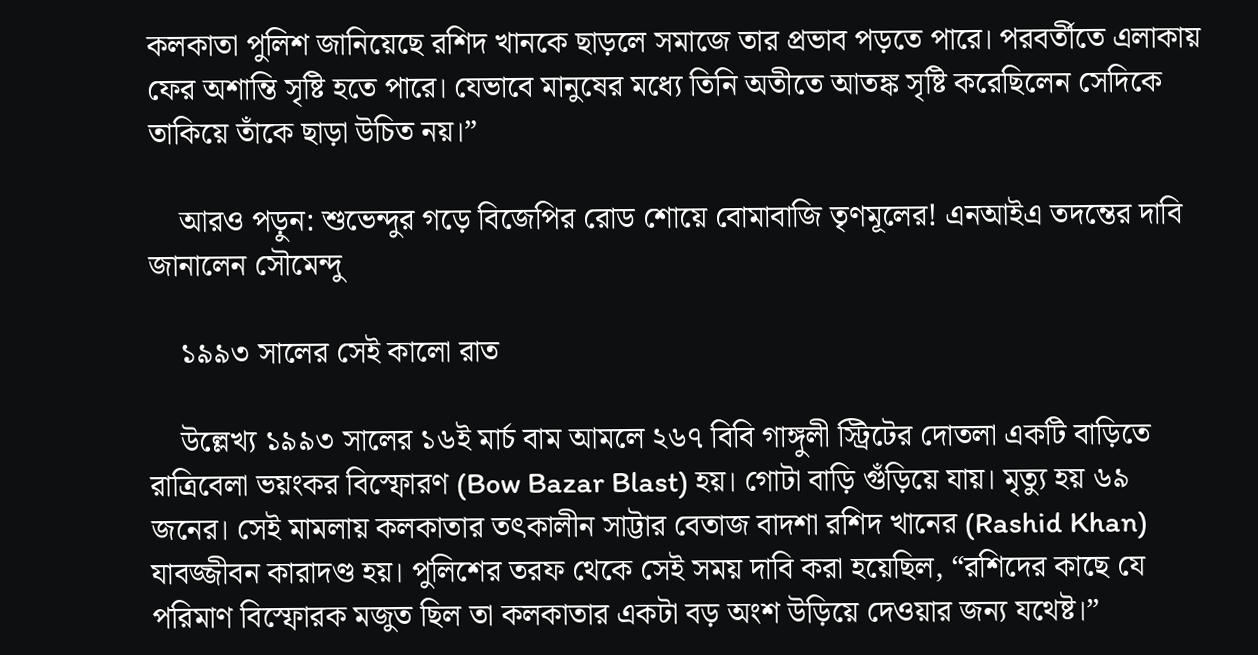কলকাতা পুলিশ জানিয়েছে রশিদ খানকে ছাড়লে সমাজে তার প্রভাব পড়তে পারে। পরবর্তীতে এলাকায় ফের অশান্তি সৃষ্টি হতে পারে। যেভাবে মানুষের মধ্যে তিনি অতীতে আতঙ্ক সৃষ্টি করেছিলেন সেদিকে তাকিয়ে তাঁকে ছাড়া উচিত নয়।”

    আরও পড়ুন: শুভেন্দুর গড়ে বিজেপির রোড শোয়ে বোমাবাজি তৃণমূলের! এনআইএ তদন্তের দাবি জানালেন সৌমেন্দু

    ১৯৯৩ সালের সেই কালো রাত

    উল্লেখ্য ১৯৯৩ সালের ১৬ই মার্চ বাম আমলে ২৬৭ বিবি গাঙ্গুলী স্ট্রিটের দোতলা একটি বাড়িতে রাত্রিবেলা ভয়ংকর বিস্ফোরণ (Bow Bazar Blast) হয়। গোটা বাড়ি গুঁড়িয়ে যায়। মৃত্যু হয় ৬৯ জনের। সেই মামলায় কলকাতার তৎকালীন সাট্টার বেতাজ বাদশা রশিদ খানের (Rashid Khan) যাবজ্জীবন কারাদণ্ড হয়। পুলিশের তরফ থেকে সেই সময় দাবি করা হয়েছিল, “রশিদের কাছে যে পরিমাণ বিস্ফোরক মজুত ছিল তা কলকাতার একটা বড় অংশ উড়িয়ে দেওয়ার জন্য যথেষ্ট।”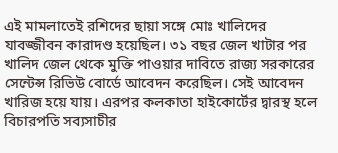এই মামলাতেই রশিদের ছায়া সঙ্গে মোঃ খালিদের যাবজ্জীবন কারাদণ্ড হয়েছিল। ৩১ বছর জেল খাটার পর খালিদ জেল থেকে মুক্তি পাওয়ার দাবিতে রাজ্য সরকারের সেন্টেন্স রিভিউ বোর্ডে আবেদন করেছিল। সেই আবেদন খারিজ হয়ে যায়। এরপর কলকাতা হাইকোর্টের দ্বারস্থ হলে বিচারপতি সব্যসাচীর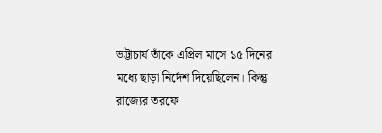ভট্টাচার্য তাঁকে এপ্রিল মাসে ১৫ দিনের মধ্যে ছাড়া নির্দেশ দিয়েছিলেন। কিন্তু রাজ্যের তরফে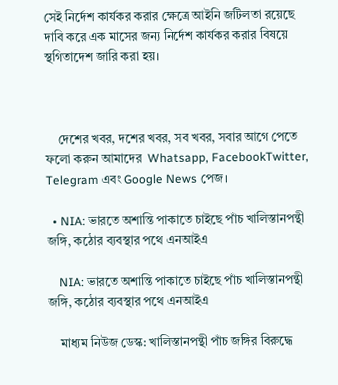সেই নির্দেশ কার্যকর করার ক্ষেত্রে আইনি জটিলতা রয়েছে দাবি করে এক মাসের জন্য নির্দেশ কার্যকর করার বিষয়ে স্থগিতাদেশ জারি করা হয়।



    দেশের খবর, দশের খবর, সব খবর, সবার আগে পেতে ফলো করুন আমাদের  Whatsapp, FacebookTwitter, Telegram এবং Google News পেজ।

  • NIA: ভারতে অশান্তি পাকাতে চাইছে পাঁচ খালিস্তানপন্থী জঙ্গি, কঠোর ব্যবস্থার পথে এনআইএ

    NIA: ভারতে অশান্তি পাকাতে চাইছে পাঁচ খালিস্তানপন্থী জঙ্গি, কঠোর ব্যবস্থার পথে এনআইএ

    মাধ্যম নিউজ ডেস্ক: খালিস্তানপন্থী পাঁচ জঙ্গির বিরুদ্ধে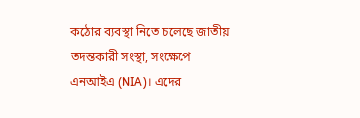কঠোর ব্যবস্থা নিতে চলেছে জাতীয় তদন্তকারী সংস্থা, সংক্ষেপে এনআইএ (NIA)। এদের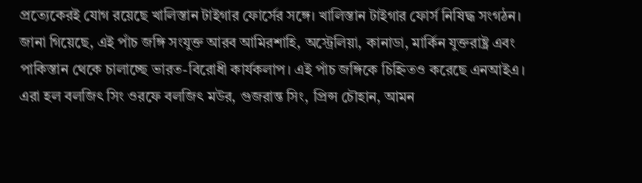প্রত্যেকেরই যোগ রয়েছে খালিস্তান টাইগার ফোর্সের সঙ্গে। খালিস্তান টাইগার ফোর্স নিষিদ্ধ সংগঠন। জানা গিয়েছে, এই পাঁচ জঙ্গি সংযুক্ত আরব আমিরশাহি, অস্ট্রেলিয়া, কানাডা, মার্কিন যুক্তরাষ্ট্র এবং পাকিস্তান থেকে চালাচ্ছে ভারত-বিরোধী কার্যকলাপ। এই পাঁচ জঙ্গিকে চিহ্নিতও করেছে এনআইএ। এরা হল বলজিৎ সিং ওরফে বলজিৎ মউর, গুজরান্ত সিং, প্রিন্স চৌহান, আমন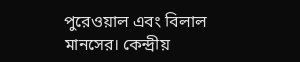পুরেওয়াল এবং বিলাল মানসের। কেন্দ্রীয়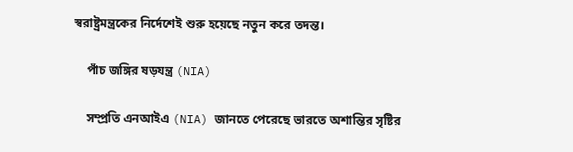স্বরাষ্ট্রমন্ত্রকের নির্দেশেই শুরু হয়েছে নতুন করে তদন্ত।

    পাঁচ জঙ্গির ষড়যন্ত্র (NIA)

    সম্প্রতি এনআইএ (NIA) জানতে পেরেছে ভারতে অশান্তির সৃষ্টির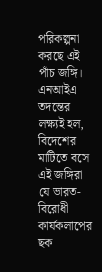পরিকল্পনা করছে এই পাঁচ জঙ্গি। এনআইএ তদন্তের লক্ষ্যই হল, বিদেশের মাটিতে বসে এই জঙ্গিরা যে ভারত-বিরোধী কার্যকলাপের ছক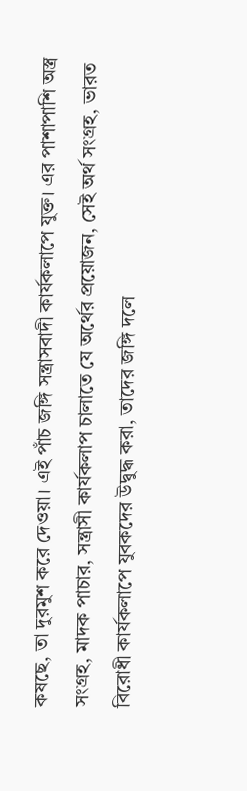কষছে, তা দুরমুশ করে দেওয়া। এই পাঁচ জঙ্গি সন্ত্রাসবাদী কার্যকলাপে যুক্ত। এর পাশাপাশি অস্ত্র সংগ্রহ, মাদক পাচার, সন্ত্রাসী কার্যকলাপ চালাতে যে অর্থের প্রয়োজন, সেই অর্থ সংগ্রহ, ভারত বিরোধী কার্যকলাপে যুবকদের উদ্বুদ্ধ করা, তাদের জঙ্গি দলে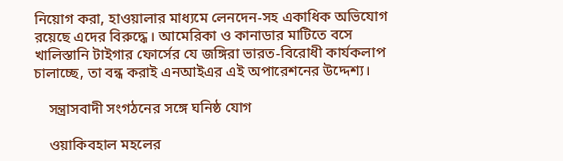নিয়োগ করা, হাওয়ালার মাধ্যমে লেনদেন-সহ একাধিক অভিযোগ রয়েছে এদের বিরুদ্ধে। আমেরিকা ও কানাডার মাটিতে বসে খালিস্তানি টাইগার ফোর্সের যে জঙ্গিরা ভারত-বিরোধী কার্যকলাপ চালাচ্ছে, তা বন্ধ করাই এনআইএর এই অপারেশনের উদ্দেশ্য।

    সন্ত্রাসবাদী সংগঠনের সঙ্গে ঘনিষ্ঠ যোগ

    ওয়াকিবহাল মহলের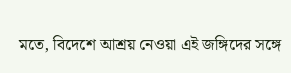মতে, বিদেশে আশ্রয় নেওয়া এই জঙ্গিদের সঙ্গে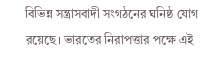বিভিন্ন সন্ত্রাসবাদী সংগঠনের ঘনিষ্ঠ যোগ রয়েছে। ভারতের নিরাপত্তার পক্ষে এই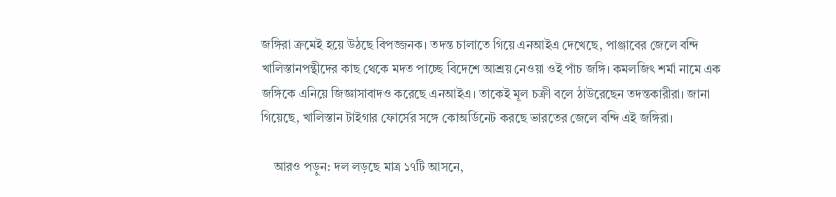জঙ্গিরা ক্রমেই হয়ে উঠছে বিপজ্জনক। তদন্ত চালাতে গিয়ে এনআইএ দেখেছে, পাঞ্জাবের জেলে বন্দি খালিস্তানপন্থীদের কাছ থেকে মদত পাচ্ছে বিদেশে আশ্রয় নেওয়া ওই পাঁচ জঙ্গি। কমলজিৎ শর্মা নামে এক জঙ্গিকে এনিয়ে জিজ্ঞাসাবাদও করেছে এনআইএ। তাকেই মূল চক্রী বলে ঠাউরেছেন তদন্তকারীরা। জানা গিয়েছে, খালিস্তান টাইগার ফোর্সের সঙ্গে কোঅর্ডিনেট করছে ভারতের জেলে বন্দি এই জঙ্গিরা।

    আরও পড়ুন: দল লড়ছে মাত্র ১৭টি আসনে,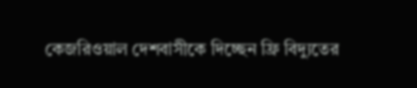কেজরিওয়াল দেশবাসীকে দিচ্ছেন ফ্রি বিদ্যুতের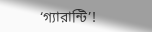‘গ্যারান্টি’!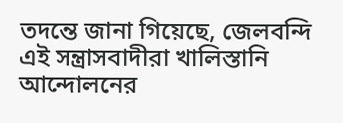তদন্তে জানা গিয়েছে, জেলবন্দি এই সন্ত্রাসবাদীরা খালিস্তানি আন্দোলনের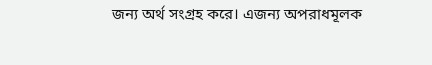জন্য অর্থ সংগ্রহ করে। এজন্য অপরাধমূলক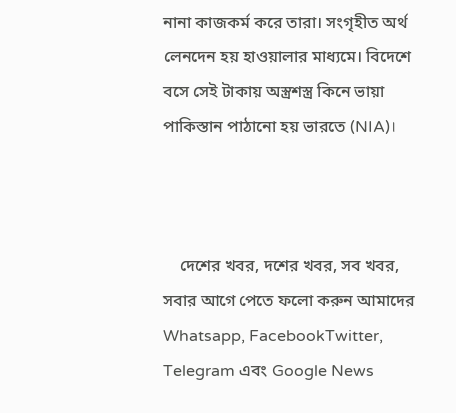নানা কাজকর্ম করে তারা। সংগৃহীত অর্থ লেনদেন হয় হাওয়ালার মাধ্যমে। বিদেশে বসে সেই টাকায় অস্ত্রশস্ত্র কিনে ভায়া পাকিস্তান পাঠানো হয় ভারতে (NIA)।



    দেশের খবর, দশের খবর, সব খবর, সবার আগে পেতে ফলো করুন আমাদের  Whatsapp, FacebookTwitter, Telegram এবং Google News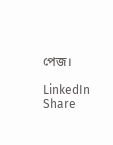পেজ।

LinkedIn
Share